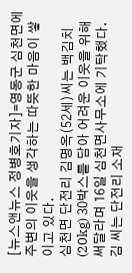[뉴스앤뉴스 정병호기자]=영동군 심천면에 주변의 이웃을 생각하는 따뜻한 마음이 쌓이고 있다.
심천면 단전리 김명옥(52세)씨는 백김치(20kg) 30박스를 담아 어려운 이웃을 위해 써달라며 16일 심천면사무소에 기탁했다.
김 씨는 단전리 소재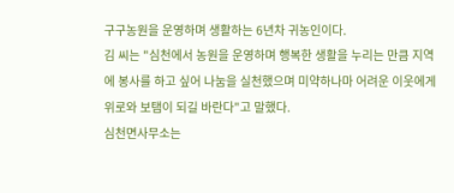구구농원을 운영하며 생활하는 6년차 귀농인이다.
김 씨는 "심천에서 농원을 운영하며 행복한 생활을 누리는 만큼 지역에 봉사를 하고 싶어 나눔을 실천했으며 미약하나마 어려운 이웃에게 위로와 보탬이 되길 바란다"고 말했다.
심천면사무소는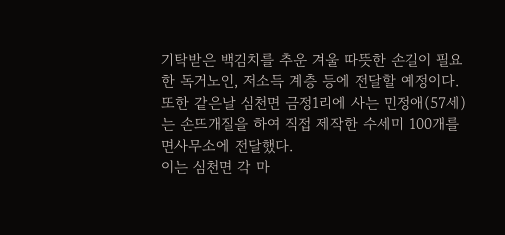기탁받은 백김치를 추운 겨울 따뜻한 손길이 필요한 독거노인, 저소득 계층 등에 전달할 예정이다. 또한 같은날 심천면 금정1리에 사는 민정애(57세)는 손뜨개질을 하여 직접 제작한 수세미 100개를 면사무소에 전달했다.
이는 심천면 각 마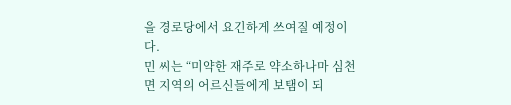을 경로당에서 요긴하게 쓰여질 예정이다.
민 씨는 “미약한 재주로 약소하나마 심천면 지역의 어르신들에게 보탬이 되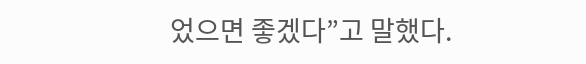었으면 좋겠다”고 말했다.